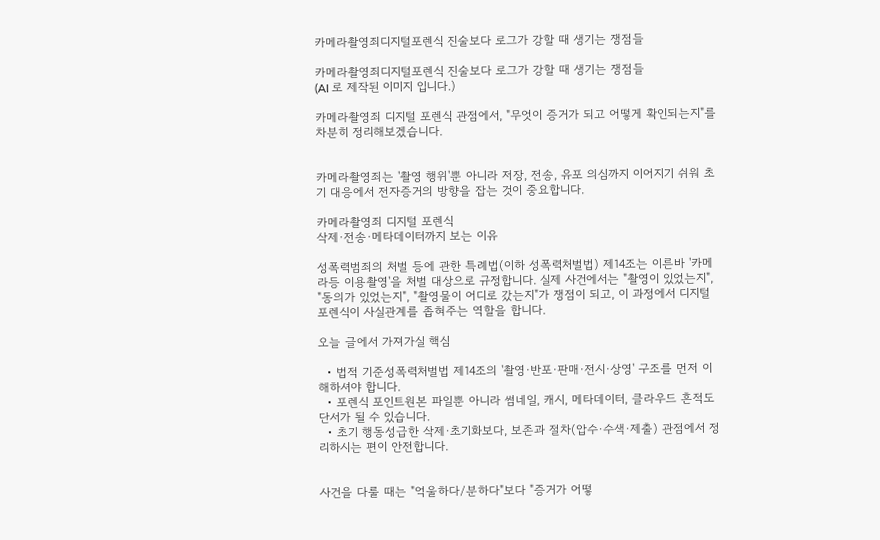카메라촬영죄디지털포렌식 진술보다 로그가 강할 때 생기는 쟁점들

카메라촬영죄디지털포렌식 진술보다 로그가 강할 때 생기는 쟁점들
(AI 로 제작된 이미지 입니다.)

카메라촬영죄 디지털 포렌식 관점에서, "무엇이 증거가 되고 어떻게 확인되는지"를 차분히 정리해보겠습니다.


카메라촬영죄는 '촬영 행위'뿐 아니라 저장, 전송, 유포 의심까지 이어지기 쉬워 초기 대응에서 전자증거의 방향을 잡는 것이 중요합니다.

카메라촬영죄 디지털 포렌식
삭제·전송·메타데이터까지 보는 이유

성폭력범죄의 처벌 등에 관한 특례법(이하 성폭력처벌법) 제14조는 이른바 '카메라등 이용촬영'을 처벌 대상으로 규정합니다. 실제 사건에서는 "촬영이 있었는지", "동의가 있었는지", "촬영물이 어디로 갔는지"가 쟁점이 되고, 이 과정에서 디지털 포렌식이 사실관계를 좁혀주는 역할을 합니다.

오늘 글에서 가져가실 핵심

  • 법적 기준성폭력처벌법 제14조의 '촬영·반포·판매·전시·상영' 구조를 먼저 이해하셔야 합니다.
  • 포렌식 포인트원본 파일뿐 아니라 썸네일, 캐시, 메타데이터, 클라우드 흔적도 단서가 될 수 있습니다.
  • 초기 행동성급한 삭제·초기화보다, 보존과 절차(압수·수색·제출) 관점에서 정리하시는 편이 안전합니다.


사건을 다룰 때는 "억울하다/분하다"보다 "증거가 어떻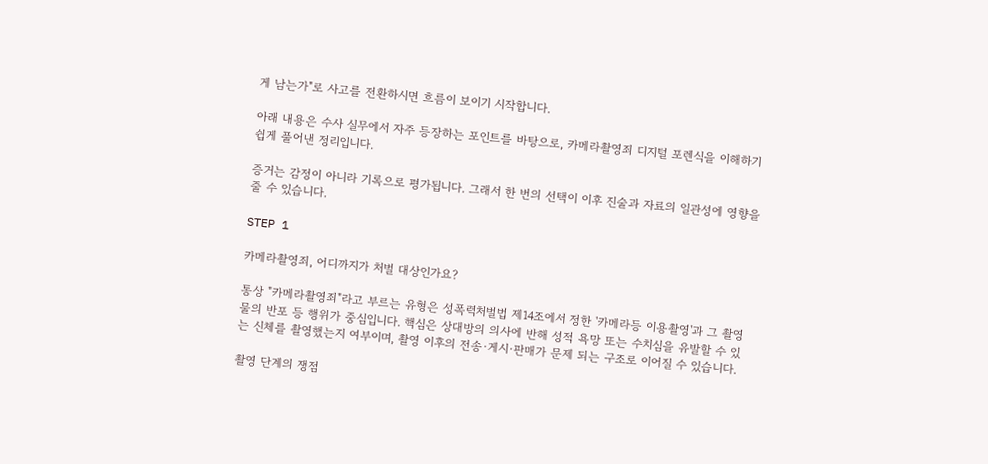게 남는가"로 사고를 전환하시면 흐름이 보이기 시작합니다.

아래 내용은 수사 실무에서 자주 등장하는 포인트를 바탕으로, 카메라촬영죄 디지털 포렌식을 이해하기 쉽게 풀어낸 정리입니다.

증거는 감정이 아니라 기록으로 평가됩니다. 그래서 한 번의 선택이 이후 진술과 자료의 일관성에 영향을 줄 수 있습니다.

STEP 1

카메라촬영죄, 어디까지가 처벌 대상인가요?

통상 "카메라촬영죄"라고 부르는 유형은 성폭력처벌법 제14조에서 정한 '카메라등 이용촬영'과 그 촬영물의 반포 등 행위가 중심입니다. 핵심은 상대방의 의사에 반해 성적 욕망 또는 수치심을 유발할 수 있는 신체를 촬영했는지 여부이며, 촬영 이후의 전송·게시·판매가 문제 되는 구조로 이어질 수 있습니다.

촬영 단계의 쟁점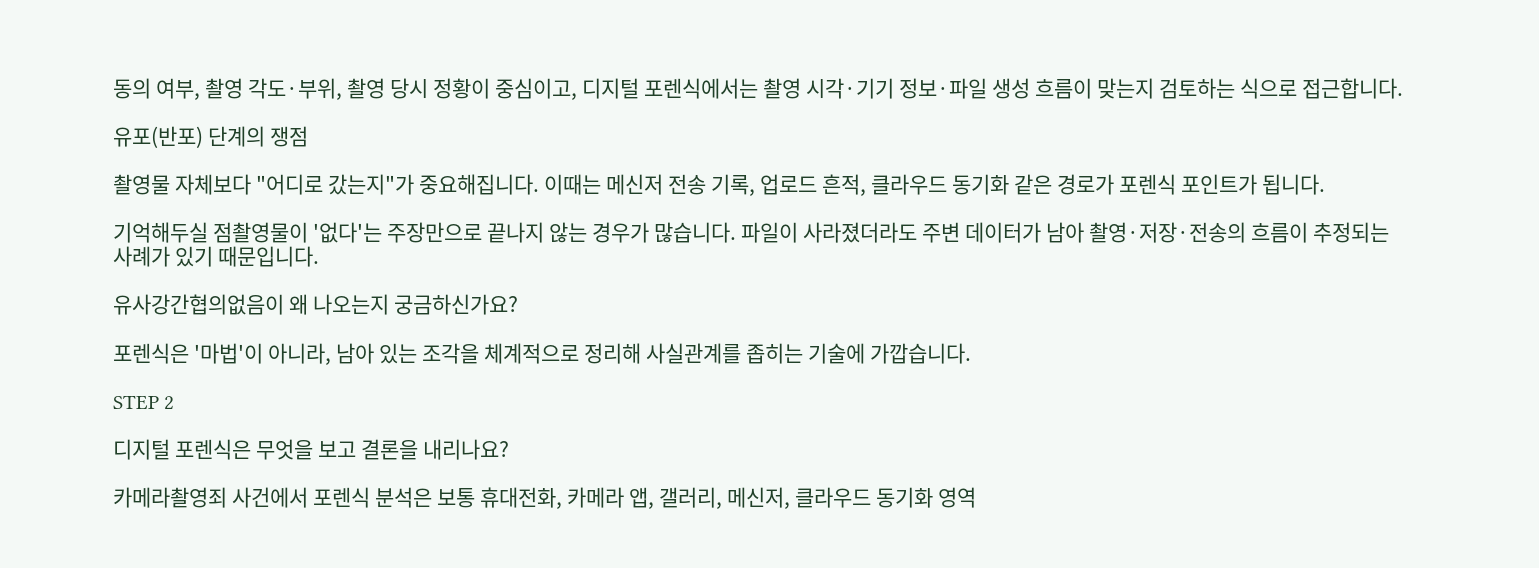동의 여부, 촬영 각도·부위, 촬영 당시 정황이 중심이고, 디지털 포렌식에서는 촬영 시각·기기 정보·파일 생성 흐름이 맞는지 검토하는 식으로 접근합니다.

유포(반포) 단계의 쟁점

촬영물 자체보다 "어디로 갔는지"가 중요해집니다. 이때는 메신저 전송 기록, 업로드 흔적, 클라우드 동기화 같은 경로가 포렌식 포인트가 됩니다.

기억해두실 점촬영물이 '없다'는 주장만으로 끝나지 않는 경우가 많습니다. 파일이 사라졌더라도 주변 데이터가 남아 촬영·저장·전송의 흐름이 추정되는 사례가 있기 때문입니다.

유사강간협의없음이 왜 나오는지 궁금하신가요?

포렌식은 '마법'이 아니라, 남아 있는 조각을 체계적으로 정리해 사실관계를 좁히는 기술에 가깝습니다.

STEP 2

디지털 포렌식은 무엇을 보고 결론을 내리나요?

카메라촬영죄 사건에서 포렌식 분석은 보통 휴대전화, 카메라 앱, 갤러리, 메신저, 클라우드 동기화 영역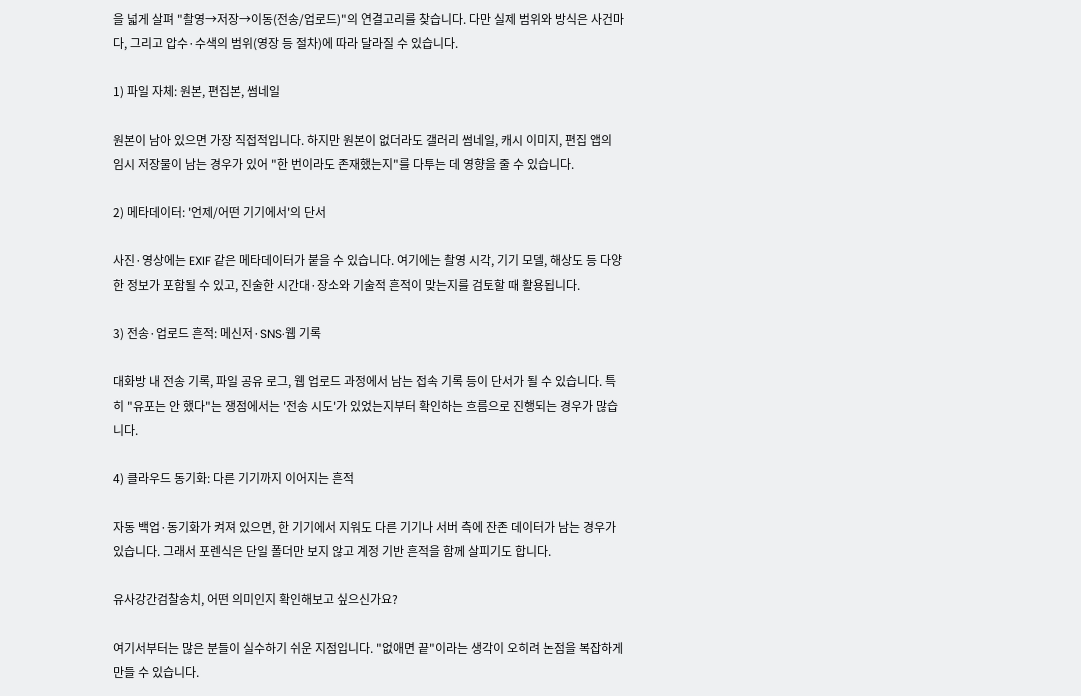을 넓게 살펴 "촬영→저장→이동(전송/업로드)"의 연결고리를 찾습니다. 다만 실제 범위와 방식은 사건마다, 그리고 압수·수색의 범위(영장 등 절차)에 따라 달라질 수 있습니다.

1) 파일 자체: 원본, 편집본, 썸네일

원본이 남아 있으면 가장 직접적입니다. 하지만 원본이 없더라도 갤러리 썸네일, 캐시 이미지, 편집 앱의 임시 저장물이 남는 경우가 있어 "한 번이라도 존재했는지"를 다투는 데 영향을 줄 수 있습니다.

2) 메타데이터: '언제/어떤 기기에서'의 단서

사진·영상에는 EXIF 같은 메타데이터가 붙을 수 있습니다. 여기에는 촬영 시각, 기기 모델, 해상도 등 다양한 정보가 포함될 수 있고, 진술한 시간대·장소와 기술적 흔적이 맞는지를 검토할 때 활용됩니다.

3) 전송·업로드 흔적: 메신저·SNS·웹 기록

대화방 내 전송 기록, 파일 공유 로그, 웹 업로드 과정에서 남는 접속 기록 등이 단서가 될 수 있습니다. 특히 "유포는 안 했다"는 쟁점에서는 '전송 시도'가 있었는지부터 확인하는 흐름으로 진행되는 경우가 많습니다.

4) 클라우드 동기화: 다른 기기까지 이어지는 흔적

자동 백업·동기화가 켜져 있으면, 한 기기에서 지워도 다른 기기나 서버 측에 잔존 데이터가 남는 경우가 있습니다. 그래서 포렌식은 단일 폴더만 보지 않고 계정 기반 흔적을 함께 살피기도 합니다.

유사강간검찰송치, 어떤 의미인지 확인해보고 싶으신가요?

여기서부터는 많은 분들이 실수하기 쉬운 지점입니다. "없애면 끝"이라는 생각이 오히려 논점을 복잡하게 만들 수 있습니다.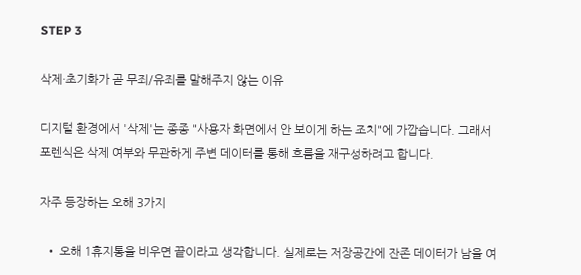STEP 3

삭제·초기화가 곧 무죄/유죄를 말해주지 않는 이유

디지털 환경에서 '삭제'는 종종 "사용자 화면에서 안 보이게 하는 조치"에 가깝습니다. 그래서 포렌식은 삭제 여부와 무관하게 주변 데이터를 통해 흐름을 재구성하려고 합니다.

자주 등장하는 오해 3가지

  • 오해 1휴지통을 비우면 끝이라고 생각합니다. 실제로는 저장공간에 잔존 데이터가 남을 여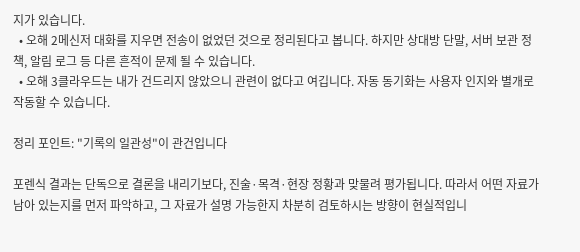지가 있습니다.
  • 오해 2메신저 대화를 지우면 전송이 없었던 것으로 정리된다고 봅니다. 하지만 상대방 단말, 서버 보관 정책, 알림 로그 등 다른 흔적이 문제 될 수 있습니다.
  • 오해 3클라우드는 내가 건드리지 않았으니 관련이 없다고 여깁니다. 자동 동기화는 사용자 인지와 별개로 작동할 수 있습니다.

정리 포인트: "기록의 일관성"이 관건입니다

포렌식 결과는 단독으로 결론을 내리기보다, 진술·목격·현장 정황과 맞물려 평가됩니다. 따라서 어떤 자료가 남아 있는지를 먼저 파악하고, 그 자료가 설명 가능한지 차분히 검토하시는 방향이 현실적입니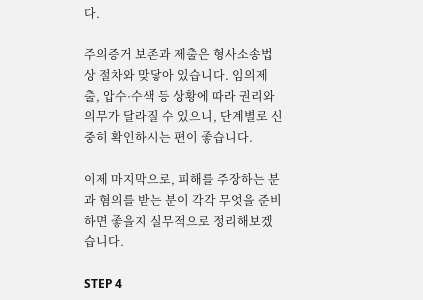다.

주의증거 보존과 제출은 형사소송법상 절차와 맞닿아 있습니다. 임의제출, 압수·수색 등 상황에 따라 권리와 의무가 달라질 수 있으니, 단계별로 신중히 확인하시는 편이 좋습니다.

이제 마지막으로, 피해를 주장하는 분과 혐의를 받는 분이 각각 무엇을 준비하면 좋을지 실무적으로 정리해보겠습니다.

STEP 4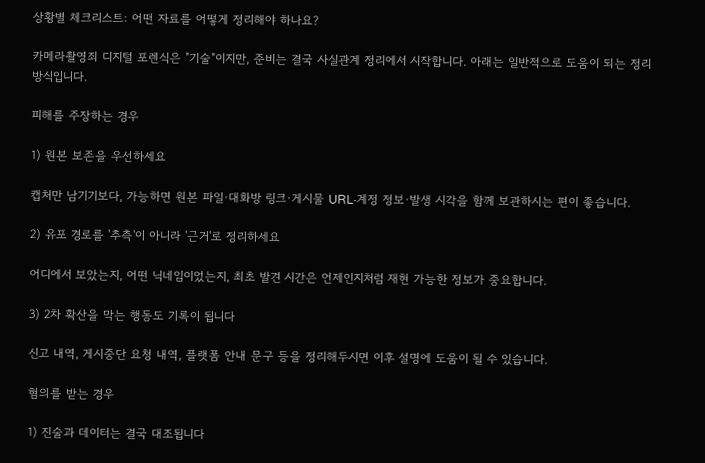상황별 체크리스트: 어떤 자료를 어떻게 정리해야 하나요?

카메라촬영죄 디지털 포렌식은 "기술"이지만, 준비는 결국 사실관계 정리에서 시작합니다. 아래는 일반적으로 도움이 되는 정리 방식입니다.

피해를 주장하는 경우

1) 원본 보존을 우선하세요

캡처만 남기기보다, 가능하면 원본 파일·대화방 링크·게시물 URL·계정 정보·발생 시각을 함께 보관하시는 편이 좋습니다.

2) 유포 경로를 '추측'이 아니라 '근거'로 정리하세요

어디에서 보았는지, 어떤 닉네임이었는지, 최초 발견 시간은 언제인지처럼 재현 가능한 정보가 중요합니다.

3) 2차 확산을 막는 행동도 기록이 됩니다

신고 내역, 게시중단 요청 내역, 플랫폼 안내 문구 등을 정리해두시면 이후 설명에 도움이 될 수 있습니다.

혐의를 받는 경우

1) 진술과 데이터는 결국 대조됩니다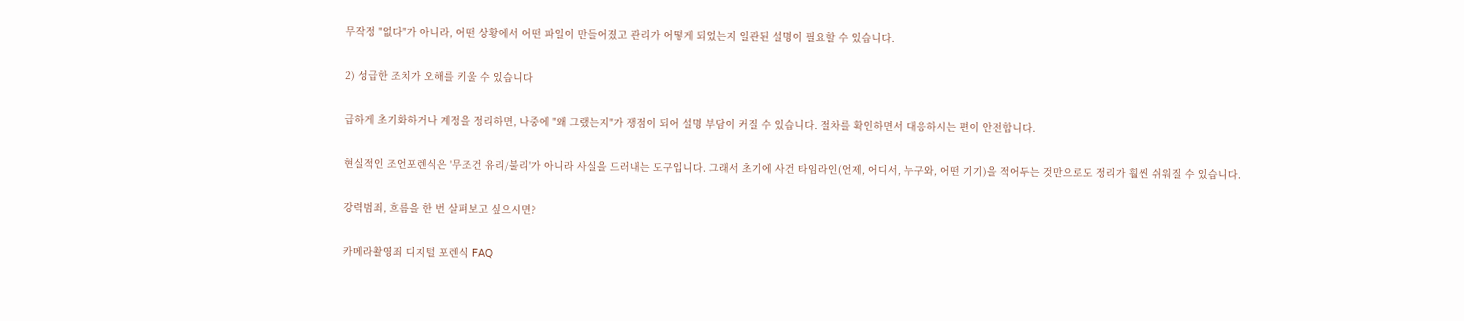무작정 "없다"가 아니라, 어떤 상황에서 어떤 파일이 만들어졌고 관리가 어떻게 되었는지 일관된 설명이 필요할 수 있습니다.

2) 성급한 조치가 오해를 키울 수 있습니다

급하게 초기화하거나 계정을 정리하면, 나중에 "왜 그랬는지"가 쟁점이 되어 설명 부담이 커질 수 있습니다. 절차를 확인하면서 대응하시는 편이 안전합니다.

현실적인 조언포렌식은 '무조건 유리/불리'가 아니라 사실을 드러내는 도구입니다. 그래서 초기에 사건 타임라인(언제, 어디서, 누구와, 어떤 기기)을 적어두는 것만으로도 정리가 훨씬 쉬워질 수 있습니다.

강력범죄, 흐름을 한 번 살펴보고 싶으시면?

카메라촬영죄 디지털 포렌식 FAQ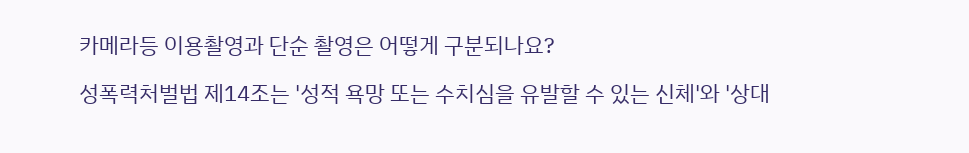카메라등 이용촬영과 단순 촬영은 어떻게 구분되나요?

성폭력처벌법 제14조는 '성적 욕망 또는 수치심을 유발할 수 있는 신체'와 '상대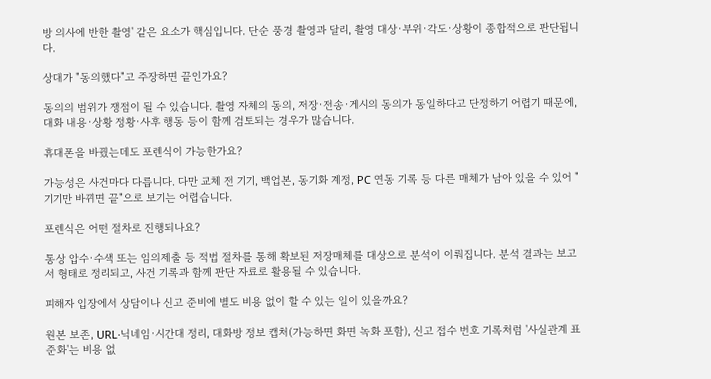방 의사에 반한 촬영' 같은 요소가 핵심입니다. 단순 풍경 촬영과 달리, 촬영 대상·부위·각도·상황이 종합적으로 판단됩니다.

상대가 "동의했다"고 주장하면 끝인가요?

동의의 범위가 쟁점이 될 수 있습니다. 촬영 자체의 동의, 저장·전송·게시의 동의가 동일하다고 단정하기 어렵기 때문에, 대화 내용·상황 정황·사후 행동 등이 함께 검토되는 경우가 많습니다.

휴대폰을 바꿨는데도 포렌식이 가능한가요?

가능성은 사건마다 다릅니다. 다만 교체 전 기기, 백업본, 동기화 계정, PC 연동 기록 등 다른 매체가 남아 있을 수 있어 "기기만 바뀌면 끝"으로 보기는 어렵습니다.

포렌식은 어떤 절차로 진행되나요?

통상 압수·수색 또는 임의제출 등 적법 절차를 통해 확보된 저장매체를 대상으로 분석이 이뤄집니다. 분석 결과는 보고서 형태로 정리되고, 사건 기록과 함께 판단 자료로 활용될 수 있습니다.

피해자 입장에서 상담이나 신고 준비에 별도 비용 없이 할 수 있는 일이 있을까요?

원본 보존, URL·닉네임·시간대 정리, 대화방 정보 캡처(가능하면 화면 녹화 포함), 신고 접수 번호 기록처럼 '사실관계 표준화'는 비용 없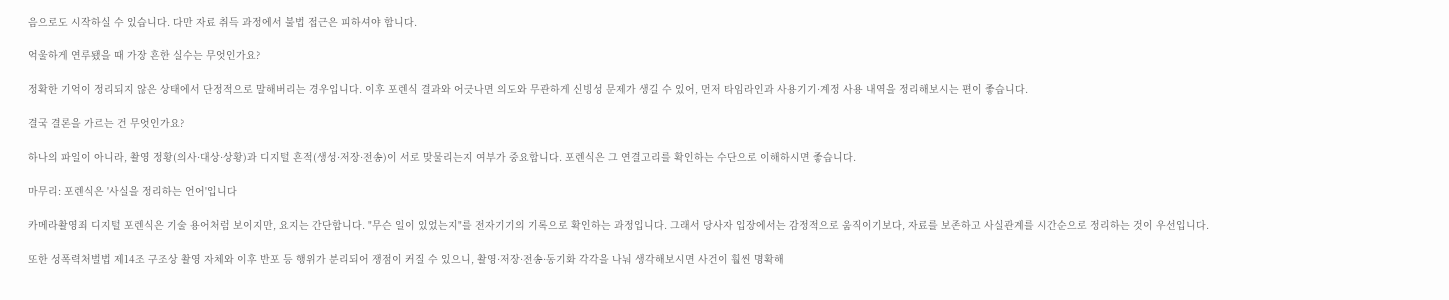음으로도 시작하실 수 있습니다. 다만 자료 취득 과정에서 불법 접근은 피하셔야 합니다.

억울하게 연루됐을 때 가장 흔한 실수는 무엇인가요?

정확한 기억이 정리되지 않은 상태에서 단정적으로 말해버리는 경우입니다. 이후 포렌식 결과와 어긋나면 의도와 무관하게 신빙성 문제가 생길 수 있어, 먼저 타임라인과 사용기기·계정 사용 내역을 정리해보시는 편이 좋습니다.

결국 결론을 가르는 건 무엇인가요?

하나의 파일이 아니라, 촬영 정황(의사·대상·상황)과 디지털 흔적(생성·저장·전송)이 서로 맞물리는지 여부가 중요합니다. 포렌식은 그 연결고리를 확인하는 수단으로 이해하시면 좋습니다.

마무리: 포렌식은 '사실을 정리하는 언어'입니다

카메라촬영죄 디지털 포렌식은 기술 용어처럼 보이지만, 요지는 간단합니다. "무슨 일이 있었는지"를 전자기기의 기록으로 확인하는 과정입니다. 그래서 당사자 입장에서는 감정적으로 움직이기보다, 자료를 보존하고 사실관계를 시간순으로 정리하는 것이 우선입니다.

또한 성폭력처벌법 제14조 구조상 촬영 자체와 이후 반포 등 행위가 분리되어 쟁점이 커질 수 있으니, 촬영·저장·전송·동기화 각각을 나눠 생각해보시면 사건이 훨씬 명확해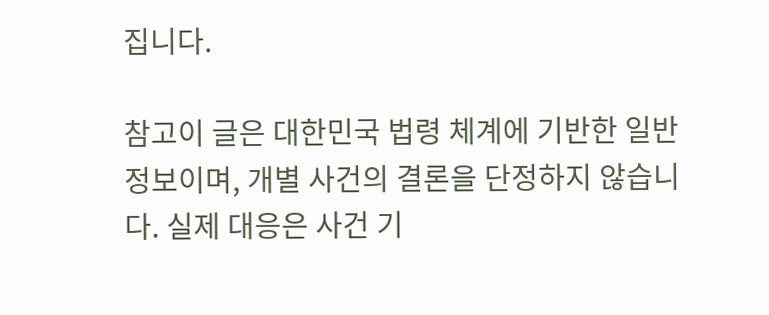집니다.

참고이 글은 대한민국 법령 체계에 기반한 일반 정보이며, 개별 사건의 결론을 단정하지 않습니다. 실제 대응은 사건 기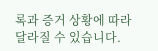록과 증거 상황에 따라 달라질 수 있습니다.